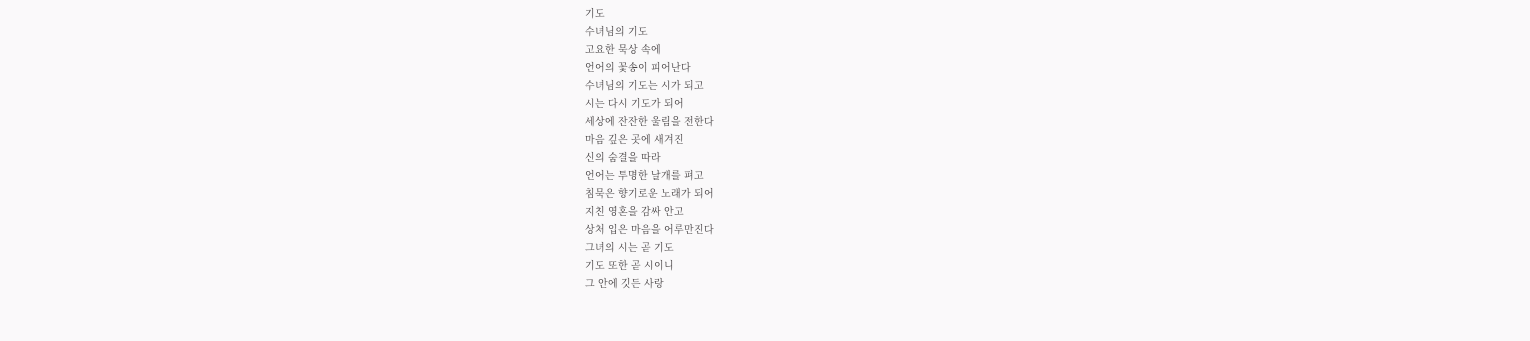기도
수녀님의 기도
고요한 묵상 속에
언어의 꽃송이 피어난다
수녀님의 기도는 시가 되고
시는 다시 기도가 되어
세상에 잔잔한 울림을 전한다
마음 깊은 곳에 새겨진
신의 숨결을 따라
언어는 투명한 날개를 펴고
침묵은 향기로운 노래가 되어
지친 영혼을 감싸 안고
상처 입은 마음을 어루만진다
그녀의 시는 곧 기도
기도 또한 곧 시이니
그 안에 깃든 사랑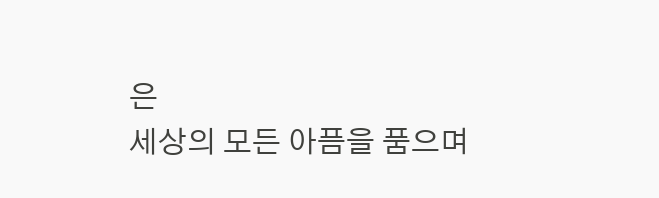은
세상의 모든 아픔을 품으며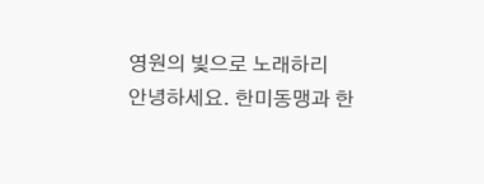영원의 빛으로 노래하리
안녕하세요. 한미동맹과 한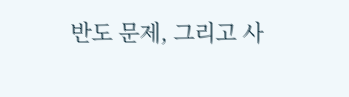반도 문제, 그리고 사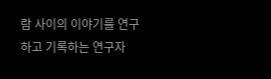람 사이의 이야기를 연구하고 기록하는 연구자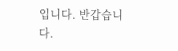입니다. 반갑습니다.